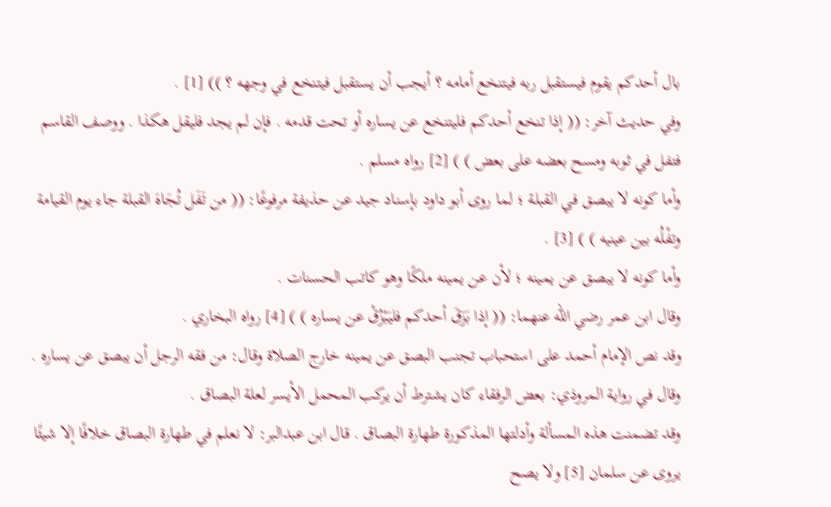بال أحدكم يقوم فيستقبل ربه فيتنخع أمامه ؟ أيجب أن يستقبل فيتنخع في وجهه ؟ )) [1] .
وفي حديث آخر: (( إذا تنخع أحدكم فليتنخع عن يساره أو تحت قدمه . فإن لم يجد فليقل هكذا . ووصف القاسم فتفل في ثوبه ومسح بعضه على بعض ) ) [2] رواه مسلم .
وأما كونه لا يبصق في القبلة ؛ لما روى أبو داود بإسناد جيد عن حذيفة مرفوعًا: (( من تَفَل تُجَاهَ القبلة جاء يوم القيامة وتفْلُه بين عينيه ) ) [3] .
وأما كونه لا يبصق عن يمينه ؛ لأن عن يمينه ملكًا وهو كاتب الحسنات .
وقال ابن عمر رضي الله عنهما: (( إذا بَزَقَ أحدكم فليَبْزُقْ عن يساره ) ) [4] رواه البخاري .
وقد نص الإمام أحمد على استحباب تجنب البصق عن يمينه خارج الصلاة وقال: من فقه الرجل أن يبصق عن يساره . وقال في رواية المروذي: بعض الرفقاء كان يشترط أن يركب المحمل الأيسر لعلة البصاق .
وقد تضمنت هذه المسألة وأدلتها المذكورة طهارة البصاق . قال ابن عبدالبر: لا نعلم في طهارة البصاق خلافًا إلا شيئًا يروى عن سلمان [5] ولا يصح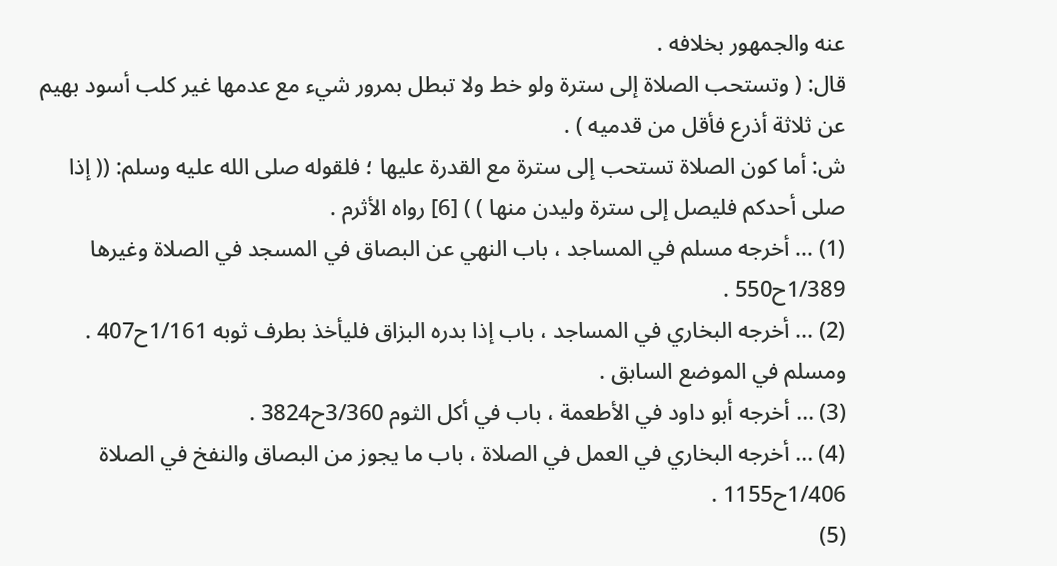عنه والجمهور بخلافه .
قال: ( وتستحب الصلاة إلى سترة ولو خط ولا تبطل بمرور شيء مع عدمها غير كلب أسود بهيم عن ثلاثة أذرع فأقل من قدميه ) .
ش: أما كون الصلاة تستحب إلى سترة مع القدرة عليها ؛ فلقوله صلى الله عليه وسلم: (( إذا صلى أحدكم فليصل إلى سترة وليدن منها ) ) [6] رواه الأثرم .
(1) ... أخرجه مسلم في المساجد ، باب النهي عن البصاق في المسجد في الصلاة وغيرها 1/389ح550 .
(2) ... أخرجه البخاري في المساجد ، باب إذا بدره البزاق فليأخذ بطرف ثوبه 1/161ح407 . ومسلم في الموضع السابق .
(3) ... أخرجه أبو داود في الأطعمة ، باب في أكل الثوم 3/360ح3824 .
(4) ... أخرجه البخاري في العمل في الصلاة ، باب ما يجوز من البصاق والنفخ في الصلاة 1/406ح1155 .
(5)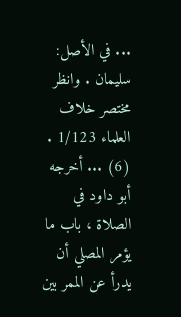... في الأصل: سليمان . وانظر مختصر خلاف العلماء 1/123 .
(6) ... أخرجه أبو داود في الصلاة ، باب ما يؤمر المصلي أن يدرأ عن الممر بين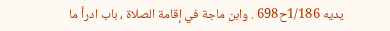يديه 1/186ح698 . وابن ماجة في إقامة الصلاة ، باب ادرأ ما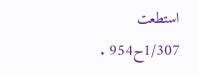استطعت 1/307ح954 .